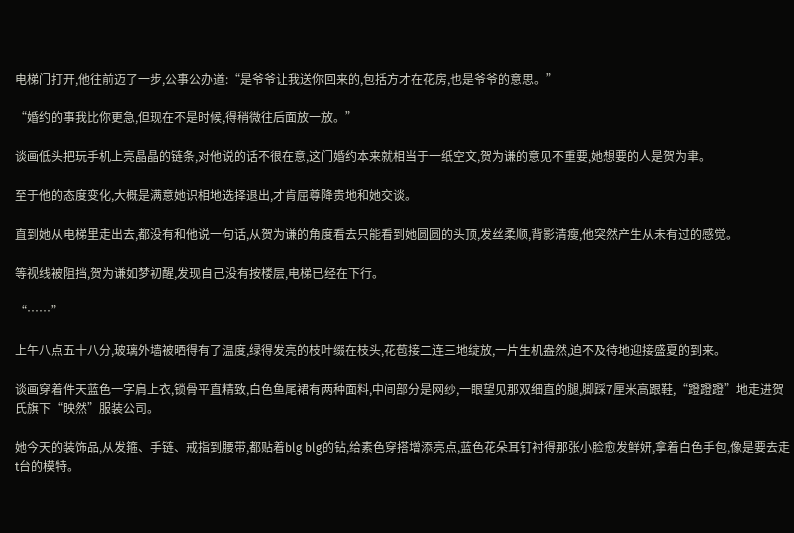电梯门打开,他往前迈了一步,公事公办道:“是爷爷让我送你回来的,包括方才在花房,也是爷爷的意思。”

“婚约的事我比你更急,但现在不是时候,得稍微往后面放一放。”

谈画低头把玩手机上亮晶晶的链条,对他说的话不很在意,这门婚约本来就相当于一纸空文,贺为谦的意见不重要,她想要的人是贺为聿。

至于他的态度变化,大概是满意她识相地选择退出,才肯屈尊降贵地和她交谈。

直到她从电梯里走出去,都没有和他说一句话,从贺为谦的角度看去只能看到她圆圆的头顶,发丝柔顺,背影清瘦,他突然产生从未有过的感觉。

等视线被阻挡,贺为谦如梦初醒,发现自己没有按楼层,电梯已经在下行。

“……”

上午八点五十八分,玻璃外墙被晒得有了温度,绿得发亮的枝叶缀在枝头,花苞接二连三地绽放,一片生机盎然,迫不及待地迎接盛夏的到来。

谈画穿着件天蓝色一字肩上衣,锁骨平直精致,白色鱼尾裙有两种面料,中间部分是网纱,一眼望见那双细直的腿,脚踩7厘米高跟鞋,“蹬蹬蹬”地走进贺氏旗下“映然”服装公司。

她今天的装饰品,从发箍、手链、戒指到腰带,都贴着blg blg的钻,给素色穿搭增添亮点,蓝色花朵耳钉衬得那张小脸愈发鲜妍,拿着白色手包,像是要去走t台的模特。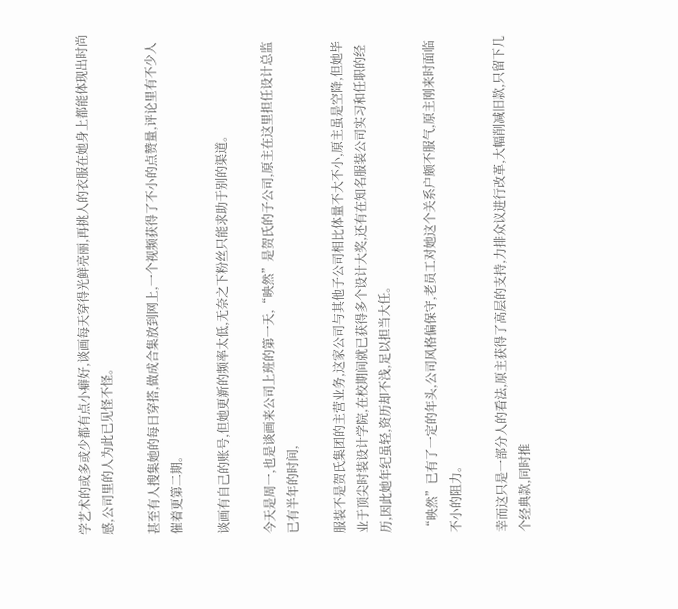学艺术的或多或少都有点小癖好,谈画每天穿得光鲜亮丽,再挑人的衣服在她身上都能体现出时尚感,公司里的人为此已见怪不怪。

甚至有人搜集她的每日穿搭,做成合集放到网上,一个视频获得了不小的点赞量,评论里有不少人催着更第二期。

谈画有自己的账号,但她更新的频率太低,无奈之下粉丝只能求助于别的渠道。

今天是周一,也是谈画来公司上班的第一天,“映然”是贺氏的子公司,原主在这里担任设计总监已有半年的时间,

服装不是贺氏集团的主营业务,这家公司与其他子公司相比体量不大不小,原主虽是空降,但她毕业于顶尖时装设计学院,在校期间就已获得多个设计大奖,还有在知名服装公司实习和任职的经历,因此她年纪虽轻,资历却不浅,足以担当大任。

“映然”已有了一定的年头,公司风格偏保守,老员工对她这个关系户颇不服气,原主刚来时面临不小的阻力。

幸而这只是一部分人的看法,原主获得了高层的支持,力排众议进行改革,大幅削减旧款,只留下几个经典款,同时推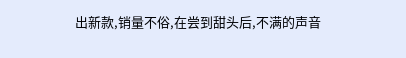出新款,销量不俗,在尝到甜头后,不满的声音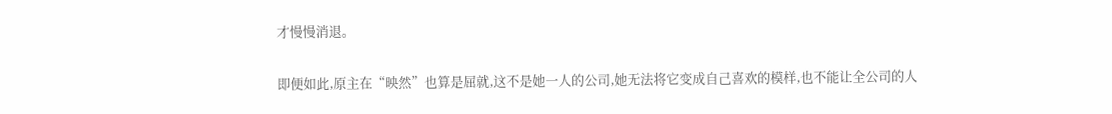才慢慢消退。

即便如此,原主在“映然”也算是屈就,这不是她一人的公司,她无法将它变成自己喜欢的模样,也不能让全公司的人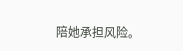陪她承担风险。